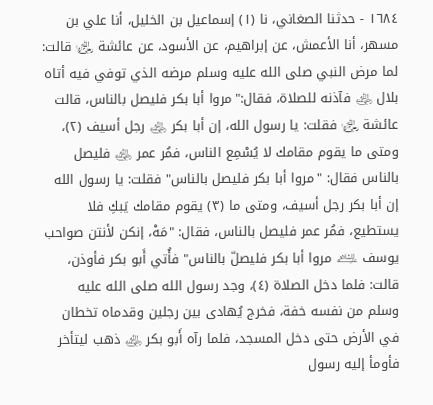١٦٨٤ - حدثنا الصغاني، نا (١) إسماعيل بن الخليل، أنا علي بن مسهر، أنا الأعمش، عن إبراهيم، عن الأسود، عن عائشة ﵂ قالت: لما مرض النبي صلى الله عليه وسلم مرضه الذي توفي فيه أتاه بلال ﵁ فآذنه للصلاة، فقال:"مروا أبا بكر فليصل بالناس، قالت عائشة ﵂ فقلت: يا رسول الله، إن أبا بكر ﵁ رجل أسيف (٢)، ومتى ما يقوم مقامك لا يُسْمِع الناس، فمُر عمر ﵁ فليصل بالناس فقال: "مروا أبا بكر فليصل بالناس" فقلت: يا رسول الله إن أبا بكر رجل أسيف، ومتى ما (٣) يقوم مقامك يَبكِ فلا يستطيع، فمُر عمر فليصل بالناس، فقال: "مَهْ، إنكن لأنتن صواحب يوسف ﵇ مروا أبا بكر فليصلّ بالناس" فأُتي أَبو بكر فأوذن، قالت: فلما دخل الصلاة (٤)، وجد رسول الله صلى الله عليه وسلم من نفسه خفة، فخرج يُهادى بين رجلين وقدماه تخطان في الأرض حتى دخل المسجد، فلما رآه أَبو بكر ﵁ ذهب ليتأخر فأومأ إليه رسول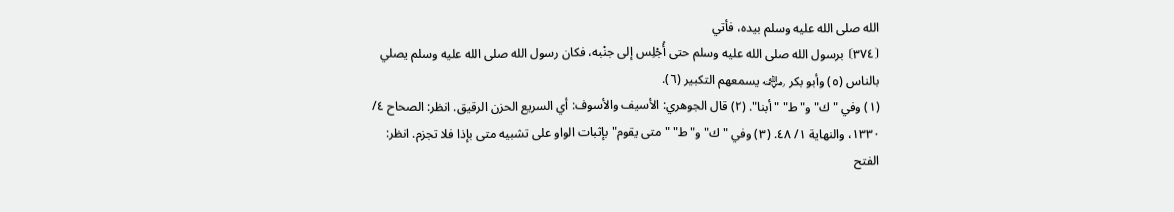الله صلى الله عليه وسلم بيده، فأتي
⦗٣٧٤⦘ برسول الله صلى الله عليه وسلم حتى أُجْلِس إلى جنْبه، فكان رسول الله صلى الله عليه وسلم يصلي بالناس (٥) وأبو بكر ﵁ يسمعهم التكبير (٦).
(١) وفي "ك" و"ط" "أبنا". (٢) قال الجوهري: الأسيف والأسوف: أي السريع الحزن الرقيق. انظر: الصحاح ٤/ ١٣٣٠، والنهاية ١/ ٤٨. (٣) وفي "ك" و"ط" "متى يقوم" بإثبات الواو على تشبيه متى بإذا فلا تجزم. انظر: الفتح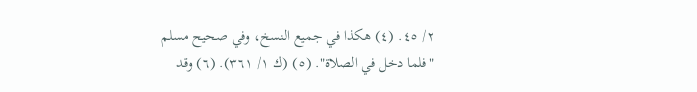٢/ ٤٥. (٤) هكذا في جميع النسخ، وفي صحيح مسلم "فلما دخل في الصلاة". (٥) (ك ١/ ٣٦١). (٦) وقد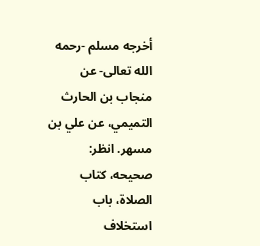أخرجه مسلم -رحمه الله تعالى- عن منجاب بن الحارث التميمي، عن علي بن مسهر. انظر: صحيحه، كتاب الصلاة، باب استخلاف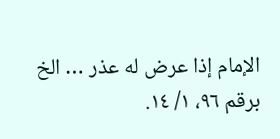الإمام إذا عرض له عذر … الخ برقم ٩٦، ١/ ١٤.